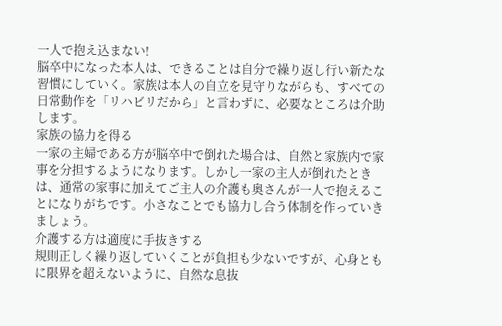一人で抱え込まない!
脳卒中になった本人は、できることは自分で繰り返し行い新たな習慣にしていく。家族は本人の自立を見守りながらも、すべての日常動作を「リハビリだから」と言わずに、必要なところは介助します。
家族の協力を得る
一家の主婦である方が脳卒中で倒れた場合は、自然と家族内で家事を分担するようになります。しかし一家の主人が倒れたときは、通常の家事に加えてご主人の介護も奥さんが一人で抱えることになりがちです。小さなことでも協力し合う体制を作っていきましょう。
介護する方は適度に手抜きする
規則正しく繰り返していくことが負担も少ないですが、心身ともに限界を超えないように、自然な息抜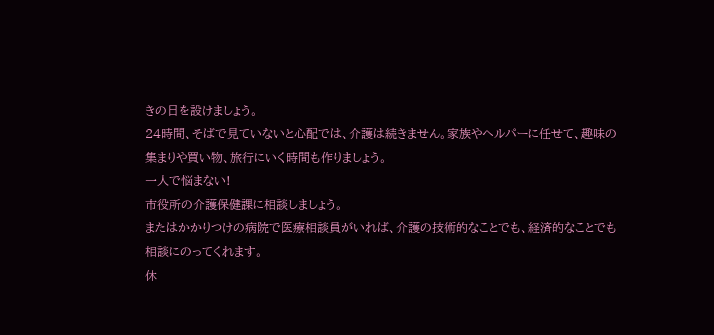きの日を設けましょう。
24時間、そばで見ていないと心配では、介護は続きません。家族やヘルパーに任せて、趣味の集まりや買い物、旅行にいく時間も作りましょう。
一人で悩まない!
市役所の介護保健課に相談しましょう。
またはかかりつけの病院で医療相談員がいれば、介護の技術的なことでも、経済的なことでも相談にのってくれます。
休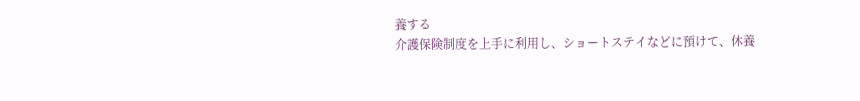養する
介護保険制度を上手に利用し、ショートステイなどに預けて、休養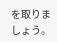を取りましょう。